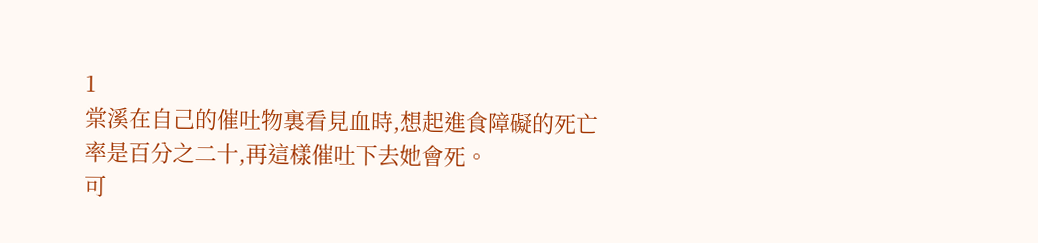1
棠溪在自己的催吐物裏看見血時,想起進食障礙的死亡率是百分之二十,再這樣催吐下去她會死。
可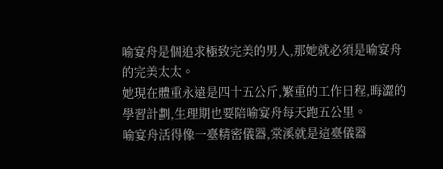喻宴舟是個追求極致完美的男人,那她就必須是喻宴舟的完美太太。
她現在體重永遠是四十五公斤,繁重的工作日程,晦澀的學習計劃,生理期也要陪喻宴舟每天跑五公里。
喻宴舟活得像一臺精密儀器,棠溪就是這臺儀器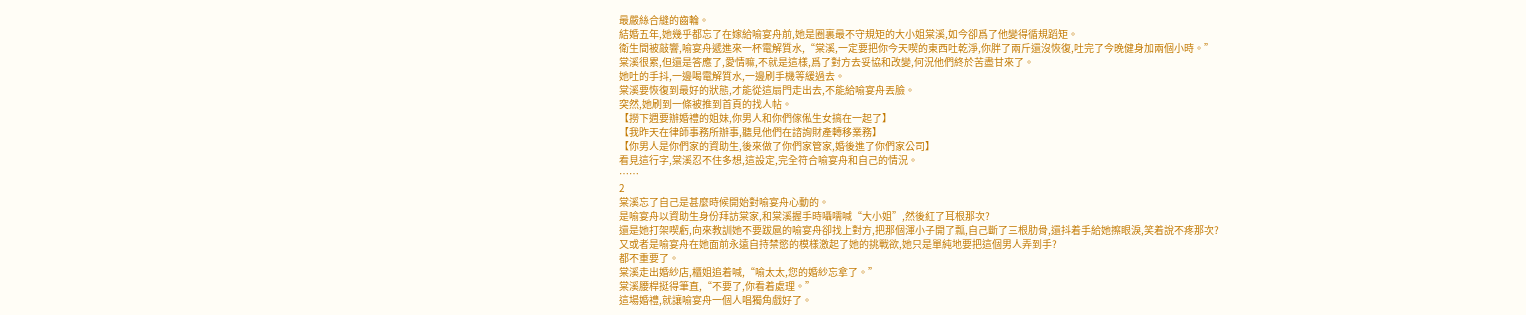最嚴絲合縫的齒輪。
結婚五年,她幾乎都忘了在嫁給喻宴舟前,她是圈裏最不守規矩的大小姐棠溪,如今卻爲了他變得循規蹈矩。
衛生間被敲響,喻宴舟遞進來一杯電解質水,“棠溪,一定要把你今天喫的東西吐乾淨,你胖了兩斤還沒恢復,吐完了今晚健身加兩個小時。”
棠溪很累,但還是答應了,愛情嘛,不就是這樣,爲了對方去妥協和改變,何況他們終於苦盡甘來了。
她吐的手抖,一邊喝電解質水,一邊刷手機等緩過去。
棠溪要恢復到最好的狀態,才能從這扇門走出去,不能給喻宴舟丟臉。
突然,她刷到一條被推到首頁的找人帖。
【撈下週要辦婚禮的姐妹,你男人和你們傢俬生女搞在一起了】
【我昨天在律師事務所辦事,聽見他們在諮詢財產轉移業務】
【你男人是你們家的資助生,後來做了你們家管家,婚後進了你們家公司】
看見這行字,棠溪忍不住多想,這設定,完全符合喻宴舟和自己的情況。
……
2
棠溪忘了自己是甚麼時候開始對喻宴舟心動的。
是喻宴舟以資助生身份拜訪棠家,和棠溪握手時囁嚅喊“大小姐”,然後紅了耳根那次?
還是她打架喫虧,向來教訓她不要跋扈的喻宴舟卻找上對方,把那個渾小子開了瓢,自己斷了三根肋骨,還抖着手給她擦眼淚,笑着說不疼那次?
又或者是喻宴舟在她面前永遠自持禁慾的模樣激起了她的挑戰欲,她只是單純地要把這個男人弄到手?
都不重要了。
棠溪走出婚紗店,櫃姐追着喊,“喻太太,您的婚紗忘拿了。”
棠溪腰桿挺得筆直,“不要了,你看着處理。”
這場婚禮,就讓喻宴舟一個人唱獨角戲好了。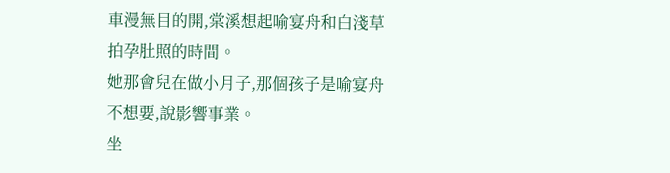車漫無目的開,棠溪想起喻宴舟和白淺草拍孕肚照的時間。
她那會兒在做小月子,那個孩子是喻宴舟不想要,說影響事業。
坐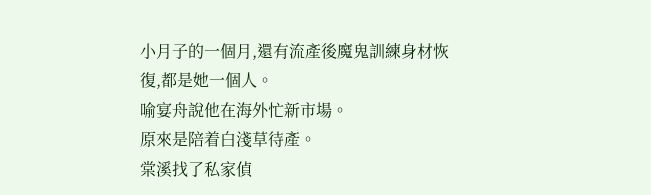小月子的一個月,還有流產後魔鬼訓練身材恢復,都是她一個人。
喻宴舟說他在海外忙新市場。
原來是陪着白淺草待產。
棠溪找了私家偵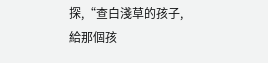探,“查白淺草的孩子,給那個孩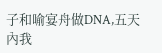子和喻宴舟做DNA,五天內我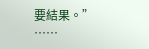要結果。”
……